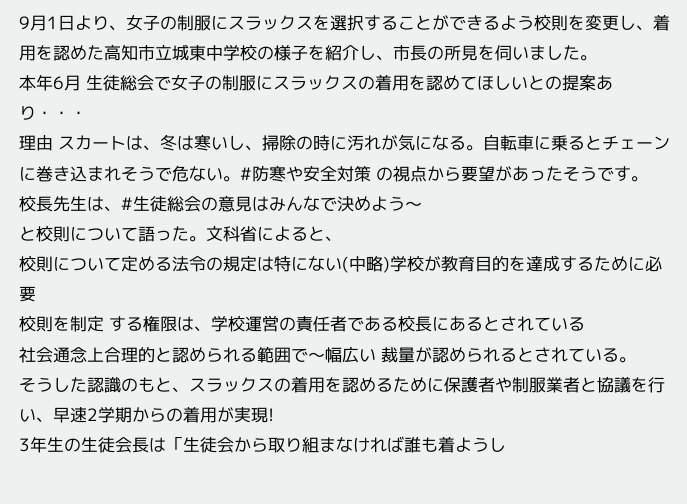9月1日より、女子の制服にスラックスを選択することができるよう校則を変更し、着用を認めた高知市立城東中学校の様子を紹介し、市長の所見を伺いました。
本年6月 生徒総会で女子の制服にスラックスの着用を認めてほしいとの提案あり・・・
理由 スカートは、冬は寒いし、掃除の時に汚れが気になる。自転車に乗るとチェーンに巻き込まれそうで危ない。#防寒や安全対策 の視点から要望があったそうです。
校長先生は、#生徒総会の意見はみんなで決めよう〜
と校則について語った。文科省によると、
校則について定める法令の規定は特にない(中略)学校が教育目的を達成するために必要
校則を制定 する権限は、学校運営の責任者である校長にあるとされている
社会通念上合理的と認められる範囲で〜幅広い 裁量が認められるとされている。
そうした認識のもと、スラックスの着用を認めるために保護者や制服業者と協議を行い、早速2学期からの着用が実現!
3年生の生徒会長は「生徒会から取り組まなければ誰も着ようし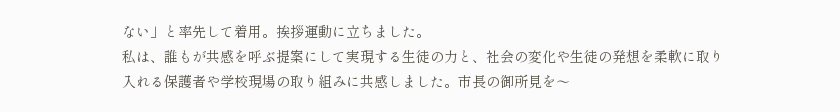ない」と率先して着用。挨拶運動に立ちました。
私は、誰もが共感を呼ぶ提案にして実現する生徒の力と、社会の変化や生徒の発想を柔軟に取り入れる保護者や学校現場の取り組みに共感しました。市長の御所見を〜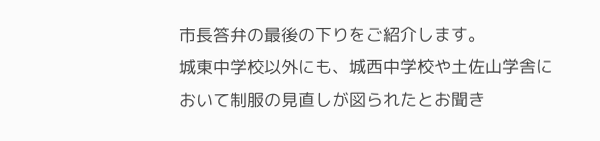市長答弁の最後の下りをご紹介します。
城東中学校以外にも、城西中学校や土佐山学舎において制服の見直しが図られたとお聞き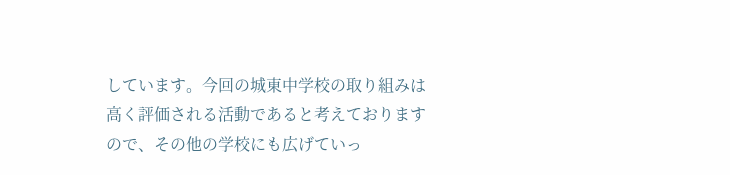しています。今回の城東中学校の取り組みは高く評価される活動であると考えておりますので、その他の学校にも広げていっ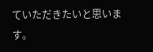ていただきたいと思います。